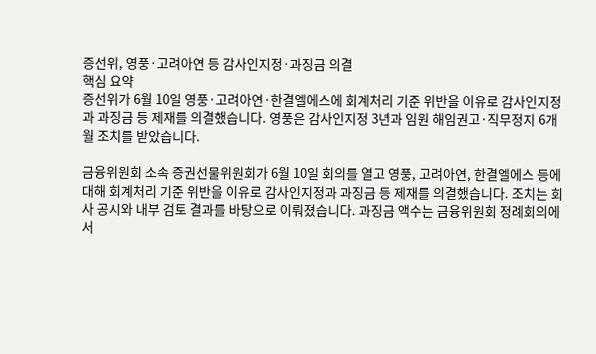증선위, 영풍·고려아연 등 감사인지정·과징금 의결
핵심 요약
증선위가 6월 10일 영풍·고려아연·한결엘에스에 회계처리 기준 위반을 이유로 감사인지정과 과징금 등 제재를 의결했습니다. 영풍은 감사인지정 3년과 임원 해임권고·직무정지 6개월 조치를 받았습니다.

금융위원회 소속 증권선물위원회가 6월 10일 회의를 열고 영풍, 고려아연, 한결엘에스 등에 대해 회계처리 기준 위반을 이유로 감사인지정과 과징금 등 제재를 의결했습니다. 조치는 회사 공시와 내부 검토 결과를 바탕으로 이뤄졌습니다. 과징금 액수는 금융위원회 정례회의에서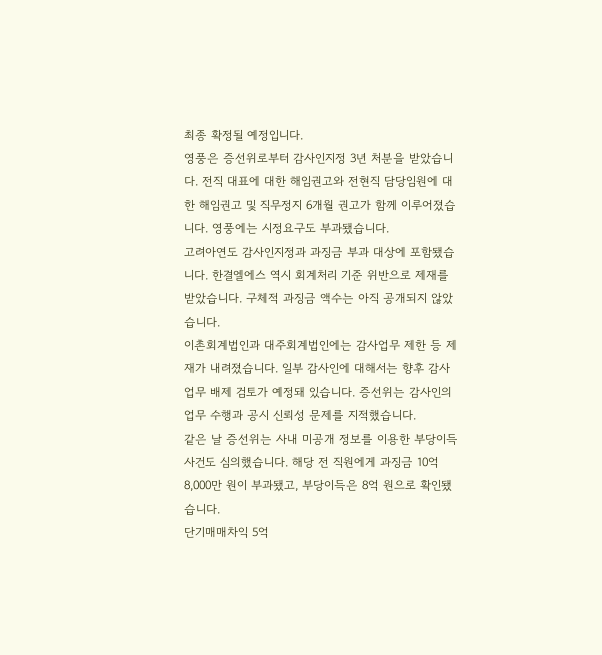최종 확정될 예정입니다.
영풍은 증선위로부터 감사인지정 3년 처분을 받았습니다. 전직 대표에 대한 해임권고와 전현직 담당임원에 대한 해임권고 및 직무정지 6개월 권고가 함께 이루어졌습니다. 영풍에는 시정요구도 부과됐습니다.
고려아연도 감사인지정과 과징금 부과 대상에 포함됐습니다. 한결엘에스 역시 회계처리 기준 위반으로 제재를 받았습니다. 구체적 과징금 액수는 아직 공개되지 않았습니다.
이촌회계법인과 대주회계법인에는 감사업무 제한 등 제재가 내려졌습니다. 일부 감사인에 대해서는 향후 감사업무 배제 검토가 예정돼 있습니다. 증선위는 감사인의 업무 수행과 공시 신뢰성 문제를 지적했습니다.
같은 날 증선위는 사내 미공개 정보를 이용한 부당이득 사건도 심의했습니다. 해당 전 직원에게 과징금 10억8,000만 원이 부과됐고, 부당이득은 8억 원으로 확인됐습니다.
단기매매차익 5억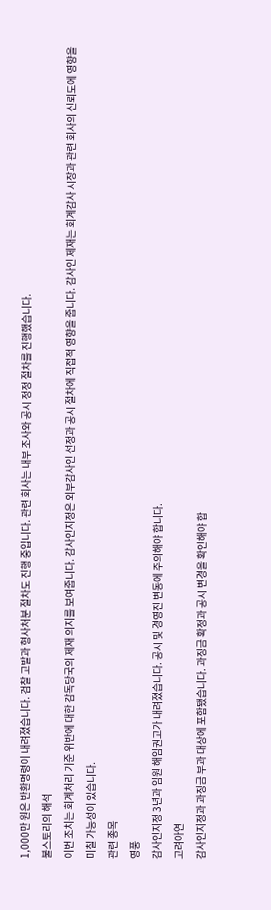1,000만 원은 반환명령이 내려졌습니다. 검찰 고발과 형사처분 절차도 진행 중입니다. 관련 회사는 내부 조사와 공시 정정 절차를 진행했습니다.
불스토리의 해석
이번 조치는 회계처리 기준 위반에 대한 감독당국의 제재 의지를 보여줍니다. 감사인지정은 외부감사인 선정과 공시 절차에 직접적 영향을 줍니다. 감사인 제재는 회계감사 시장과 관련 회사의 신뢰도에 영향을 미칠 가능성이 있습니다.
관련 종목
영풍
감사인지정 3년과 임원 해임권고가 내려졌습니다. 공시 및 경영진 변동에 주의해야 합니다.
고려아연
감사인지정과 과징금 부과 대상에 포함됐습니다. 과징금 확정과 공시 변경을 확인해야 합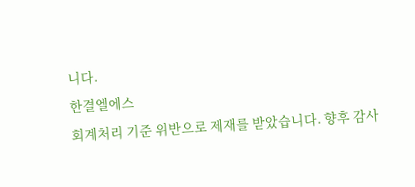니다.
한결엘에스
회계처리 기준 위반으로 제재를 받았습니다. 향후 감사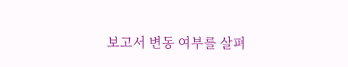보고서 변동 여부를 살펴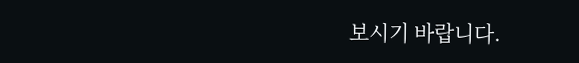보시기 바랍니다.